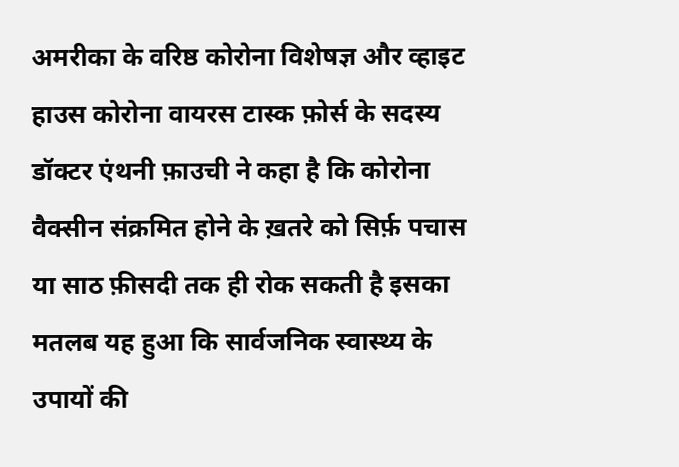अमरीका के वरिष्ठ कोरोना विशेषज्ञ और व्हाइट हाउस कोरोना वायरस टास्क फ़ोर्स के सदस्य डॉक्टर एंथनी फ़ाउची ने कहा है कि कोरोना वैक्सीन संक्रमित होने के ख़तरे को सिर्फ़ पचास या साठ फ़ीसदी तक ही रोक सकती है इसका मतलब यह हुआ कि सार्वजनिक स्वास्थ्य के उपायों की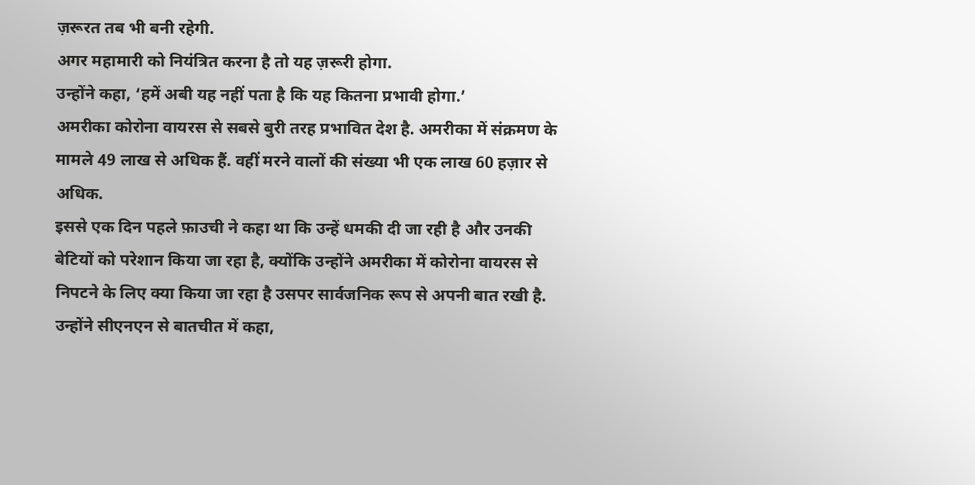ज़रूरत तब भी बनी रहेगी.
अगर महामारी को नियंत्रित करना है तो यह ज़रूरी होगा.
उन्होंने कहा, ‘हमें अबी यह नहीं पता है कि यह कितना प्रभावी होगा.’
अमरीका कोरोना वायरस से सबसे बुरी तरह प्रभावित देश है. अमरीका में संक्रमण के मामले 49 लाख से अधिक हैं. वहीं मरने वालों की संख्या भी एक लाख 60 हज़ार से अधिक.
इससे एक दिन पहले फ़ाउची ने कहा था कि उन्हें धमकी दी जा रही है और उनकी बेटियों को परेशान किया जा रहा है, क्योंकि उन्होंने अमरीका में कोरोना वायरस से निपटने के लिए क्या किया जा रहा है उसपर सार्वजनिक रूप से अपनी बात रखी है.
उन्होंने सीएनएन से बातचीत में कहा,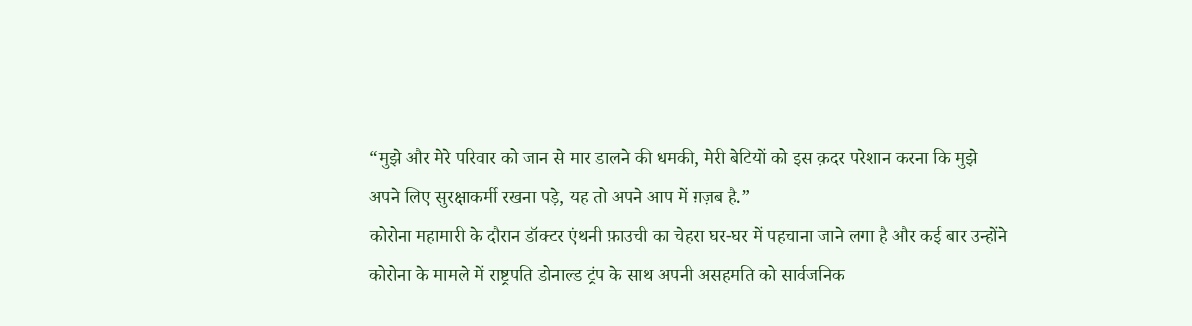“मुझे और मेरे परिवार को जान से मार डालने की धमकी, मेरी बेटियों को इस क़दर परेशान करना कि मुझे अपने लिए सुरक्षाकर्मी रखना पड़े, यह तो अपने आप में ग़ज़ब है.”
कोरोना महामारी के दौरान डॉक्टर एंथनी फ़ाउची का चेहरा घर-घर में पहचाना जाने लगा है और कई बार उन्होंने कोरोना के मामले में राष्ट्रपति डोनाल्ड ट्रंप के साथ अपनी असहमति को सार्वजनिक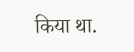किया था.